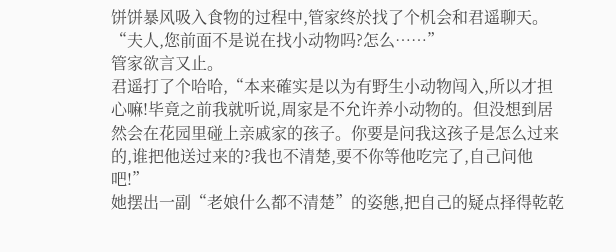饼饼暴风吸入食物的过程中,管家终於找了个机会和君遥聊天。
“夫人,您前面不是说在找小动物吗?怎么……”
管家欲言又止。
君遥打了个哈哈,“本来確实是以为有野生小动物闯入,所以才担心嘛!毕竟之前我就听说,周家是不允许养小动物的。但没想到居然会在花园里碰上亲戚家的孩子。你要是问我这孩子是怎么过来的,谁把他送过来的?我也不清楚,要不你等他吃完了,自己问他吧!”
她摆出一副“老娘什么都不清楚”的姿態,把自己的疑点择得乾乾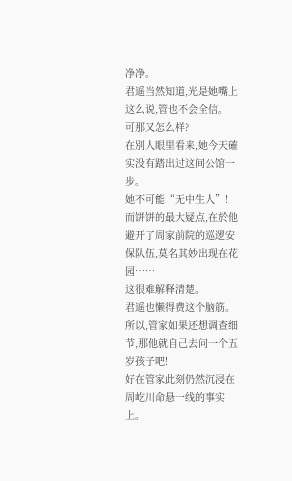净净。
君遥当然知道,光是她嘴上这么说,管也不会全信。
可那又怎么样?
在別人眼里看来,她今天確实没有踏出过这间公馆一步。
她不可能“无中生人”!
而饼饼的最大疑点,在於他避开了周家前院的巡逻安保队伍,莫名其妙出现在花园……
这很难解释清楚。
君遥也懒得费这个脑筋。
所以,管家如果还想调查细节,那他就自己去问一个五岁孩子吧!
好在管家此刻仍然沉浸在周屹川命悬一线的事实上。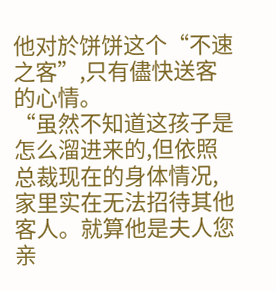他对於饼饼这个“不速之客”,只有儘快送客的心情。
“虽然不知道这孩子是怎么溜进来的,但依照总裁现在的身体情况,家里实在无法招待其他客人。就算他是夫人您亲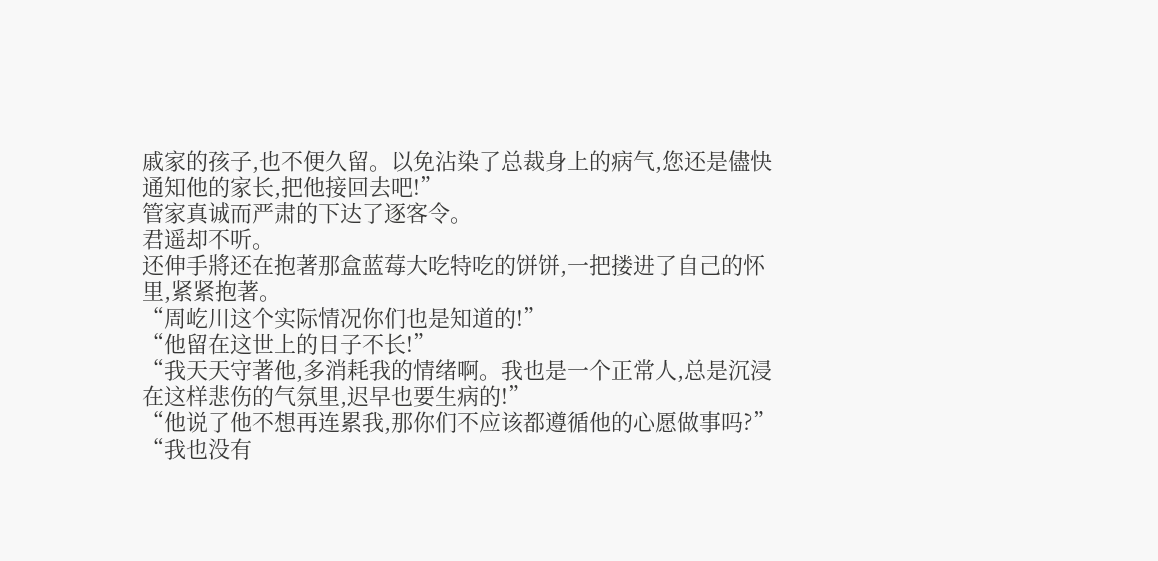戚家的孩子,也不便久留。以免沾染了总裁身上的病气,您还是儘快通知他的家长,把他接回去吧!”
管家真诚而严肃的下达了逐客令。
君遥却不听。
还伸手將还在抱著那盒蓝莓大吃特吃的饼饼,一把搂进了自己的怀里,紧紧抱著。
“周屹川这个实际情况你们也是知道的!”
“他留在这世上的日子不长!”
“我天天守著他,多消耗我的情绪啊。我也是一个正常人,总是沉浸在这样悲伤的气氛里,迟早也要生病的!”
“他说了他不想再连累我,那你们不应该都遵循他的心愿做事吗?”
“我也没有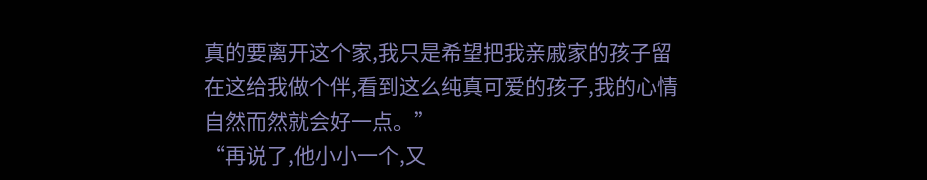真的要离开这个家,我只是希望把我亲戚家的孩子留在这给我做个伴,看到这么纯真可爱的孩子,我的心情自然而然就会好一点。”
“再说了,他小小一个,又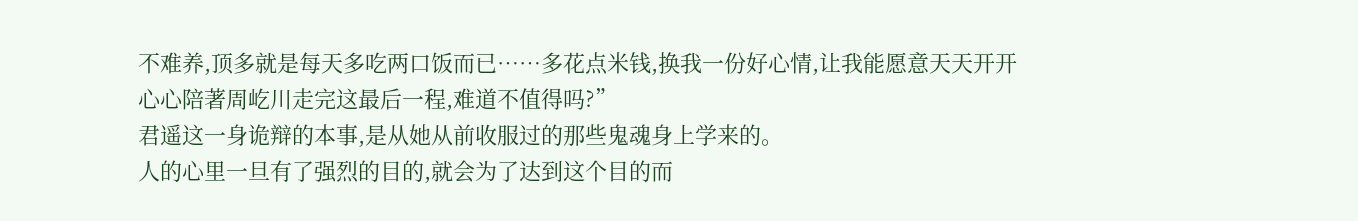不难养,顶多就是每天多吃两口饭而已……多花点米钱,换我一份好心情,让我能愿意天天开开心心陪著周屹川走完这最后一程,难道不值得吗?”
君遥这一身诡辩的本事,是从她从前收服过的那些鬼魂身上学来的。
人的心里一旦有了强烈的目的,就会为了达到这个目的而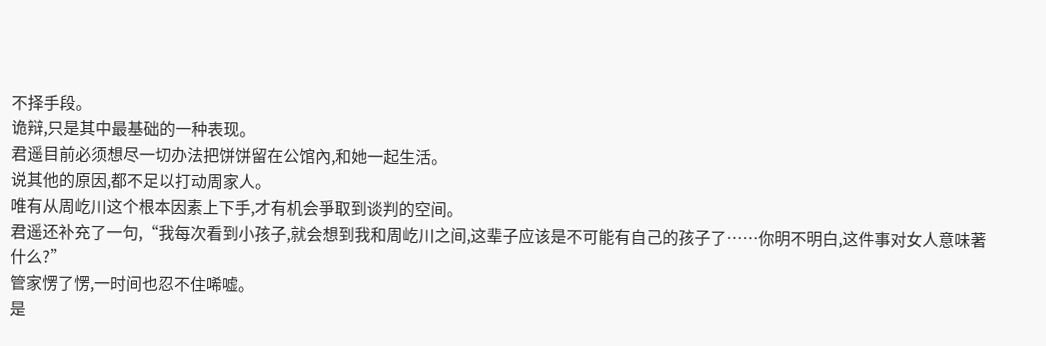不择手段。
诡辩,只是其中最基础的一种表现。
君遥目前必须想尽一切办法把饼饼留在公馆內,和她一起生活。
说其他的原因,都不足以打动周家人。
唯有从周屹川这个根本因素上下手,才有机会爭取到谈判的空间。
君遥还补充了一句,“我每次看到小孩子,就会想到我和周屹川之间,这辈子应该是不可能有自己的孩子了……你明不明白,这件事对女人意味著什么?”
管家愣了愣,一时间也忍不住唏嘘。
是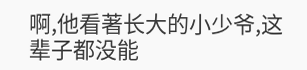啊,他看著长大的小少爷,这辈子都没能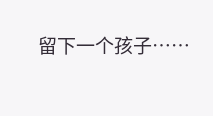留下一个孩子……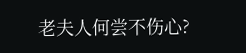老夫人何尝不伤心?